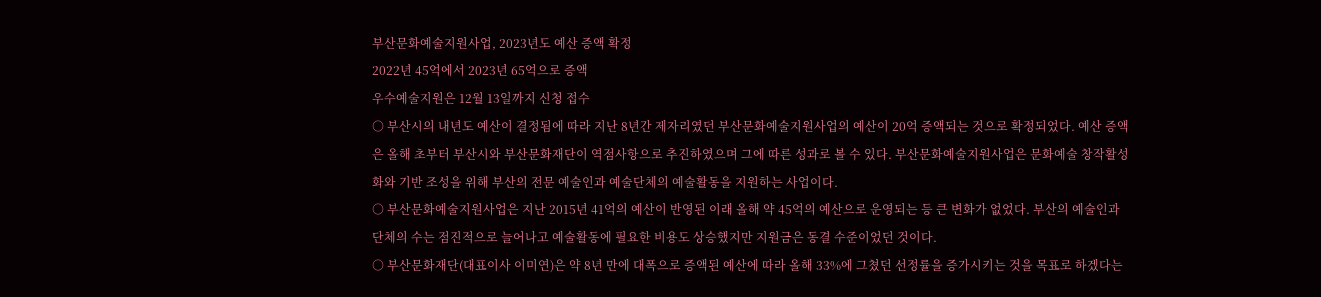부산문화예술지원사업, 2023년도 예산 증액 확정
2022년 45억에서 2023년 65억으로 증액
우수예술지원은 12월 13일까지 신청 접수
○ 부산시의 내년도 예산이 결정됨에 따라 지난 8년간 제자리였던 부산문화예술지원사업의 예산이 20억 증액되는 것으로 확정되었다. 예산 증액은 올해 초부터 부산시와 부산문화재단이 역점사항으로 추진하였으며 그에 따른 성과로 볼 수 있다. 부산문화예술지원사업은 문화예술 창작활성화와 기반 조성을 위해 부산의 전문 예술인과 예술단체의 예술활동을 지원하는 사업이다.
○ 부산문화예술지원사업은 지난 2015년 41억의 예산이 반영된 이래 올해 약 45억의 예산으로 운영되는 등 큰 변화가 없었다. 부산의 예술인과 단체의 수는 점진적으로 늘어나고 예술활동에 필요한 비용도 상승했지만 지원금은 동결 수준이었던 것이다.
○ 부산문화재단(대표이사 이미연)은 약 8년 만에 대폭으로 증액된 예산에 따라 올해 33%에 그쳤던 선정률을 증가시키는 것을 목표로 하겠다는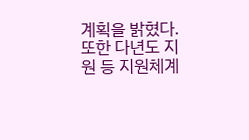계획을 밝혔다. 또한 다년도 지원 등 지원체계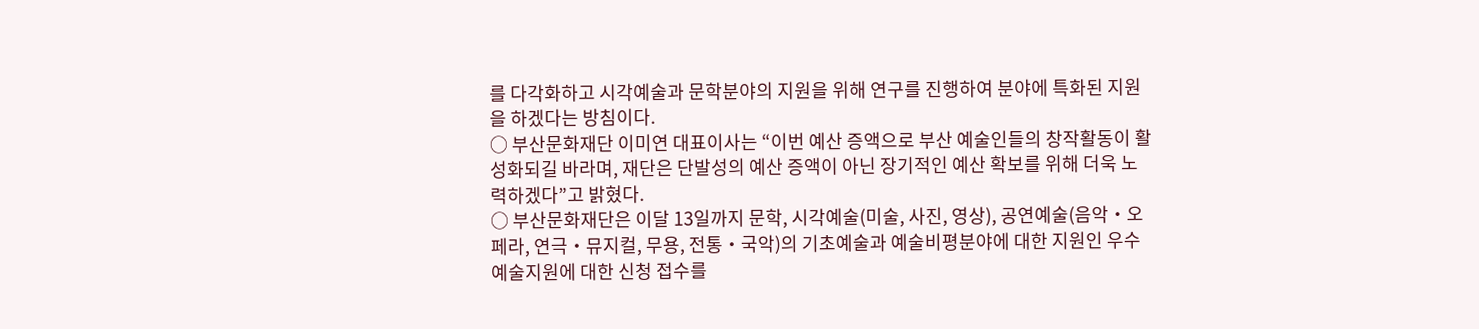를 다각화하고 시각예술과 문학분야의 지원을 위해 연구를 진행하여 분야에 특화된 지원을 하겠다는 방침이다.
○ 부산문화재단 이미연 대표이사는 “이번 예산 증액으로 부산 예술인들의 창작활동이 활성화되길 바라며, 재단은 단발성의 예산 증액이 아닌 장기적인 예산 확보를 위해 더욱 노력하겠다”고 밝혔다.
○ 부산문화재단은 이달 13일까지 문학, 시각예술(미술, 사진, 영상), 공연예술(음악‧오페라, 연극‧뮤지컬, 무용, 전통‧국악)의 기초예술과 예술비평분야에 대한 지원인 우수예술지원에 대한 신청 접수를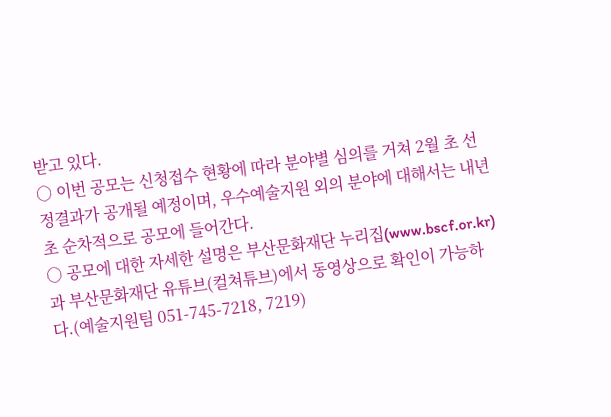받고 있다.
○ 이번 공모는 신청접수 현황에 따라 분야별 심의를 거쳐 2월 초 선정결과가 공개될 예정이며, 우수예술지원 외의 분야에 대해서는 내년 초 순차적으로 공모에 들어간다.
○ 공모에 대한 자세한 설명은 부산문화재단 누리집(www.bscf.or.kr)과 부산문화재단 유튜브(컬쳐튜브)에서 동영상으로 확인이 가능하다.(예술지원팀 051-745-7218, 7219)